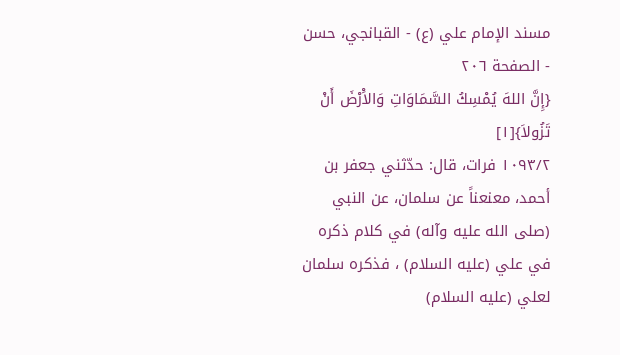مسند الإمام علي (ع) - القبانجي، حسن - الصفحة ٢٠٦
{إِنَّ اللهَ يُمْسِكُ السَّمَاوَاتِ وَالاَْرْضَ أَنْ تَزُولاَ}[١]
١٠٩٣/٢ فرات، قال: حدّثني جعفر بن أحمد، معنعناً عن سلمان، عن النبي (صلى الله عليه وآله) في كلام ذكره في علي (عليه السلام) ، فذكره سلمان لعلي (عليه السلام)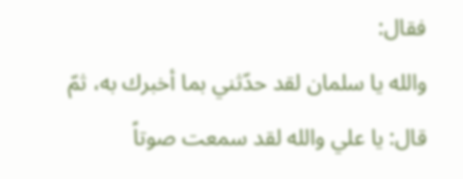فقال:
والله يا سلمان لقد حدّثني بما أخبرك به، ثمّ قال: يا علي والله لقد سمعت صوتاً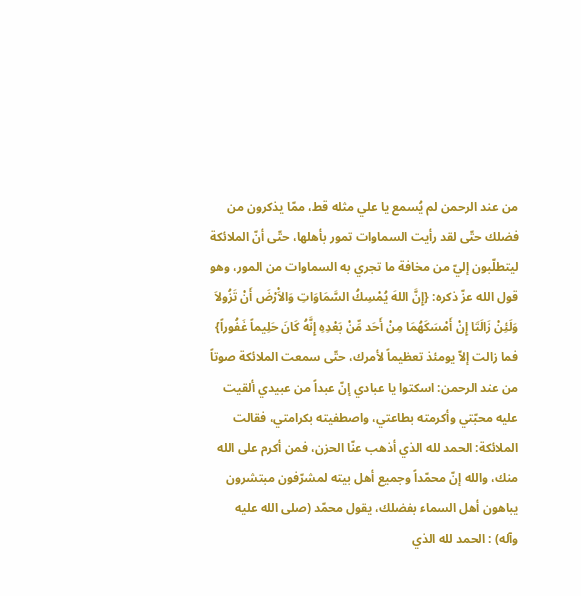من عند الرحمن لم يُسمع يا علي مثله قط، ممّا يذكرون من فضلك حتّى لقد رأيت السماوات تمور بأهلها، حتّى أنّ الملائكة ليتطلّبون إليّ من مخافة ما تجري به السماوات من المور، وهو قول الله عزّ ذكره: {إِنَّ اللهَ يُمْسِكُ السَّمَاوَاتِ وَالاَْرْضَ أَنْ تَزُولاَ وَلَئِنْ زَالَتَا إِنْ أَمْسَكَهُمَا مِنْ أَحَد مِّنْ بَعْدِهِ إِنَّهُ كَانَ حَلِيماً غَفُوراً} فما زالت إلاّ يومئذ تعظيماً لأمرك، حتّى سمعت الملائكة صوتاً من عند الرحمن: اسكتوا يا عبادي إنّ عبداً من عبيدي ألقيت عليه محبّتي وأكرمته بطاعتي، واصطفيته بكرامتي، فقالت الملائكة: الحمد لله الذي أذهب عنّا الحزن، فمن أكرم على الله منك، والله إنّ محمّداً وجميع أهل بيته لمشرّفون مبتشرون يباهون أهل السماء بفضلك، يقول محمّد (صلى الله عليه وآله) : الحمد لله الذي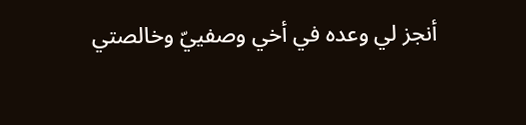أنجز لي وعده في أخي وصفييّ وخالصتي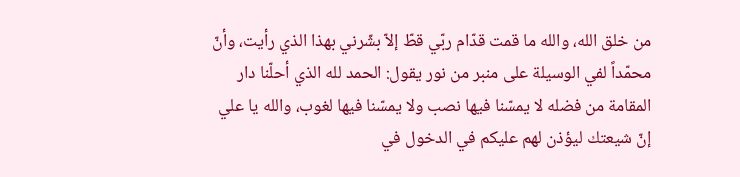من خلق الله، والله ما قمت قدّام ربّي قطّ إلاّ بشّرني بهذا الذي رأيت، وأنّ محمّداً لفي الوسيلة على منبر من نور يقول: الحمد لله الذي أحلّنا دار المقامة من فضله لا يمسّنا فيها نصب ولا يمسّنا فيها لغوب، والله يا علي إنّ شيعتك ليؤذن لهم عليكم في الدخول في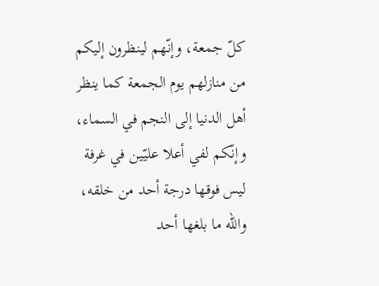كلّ جمعة، وإنّهم لينظرون إليكم من منازلهم يوم الجمعة كما ينظر أهل الدنيا إلى النجم في السماء، وإنّكم لفي أعلا عليّين في غرفة ليس فوقها درجة أحد من خلقه، والله ما بلغها أحد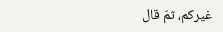غيركم، ثمّ قال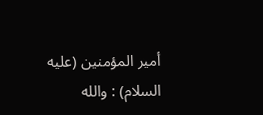أمير المؤمنين (عليه السلام) : والله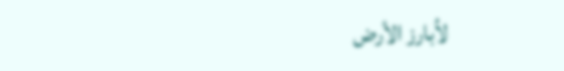لاُبارز الأرض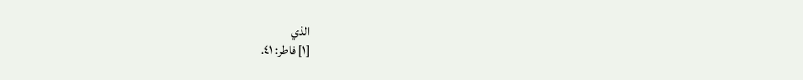الذي
[١] فاطر: ٤١.